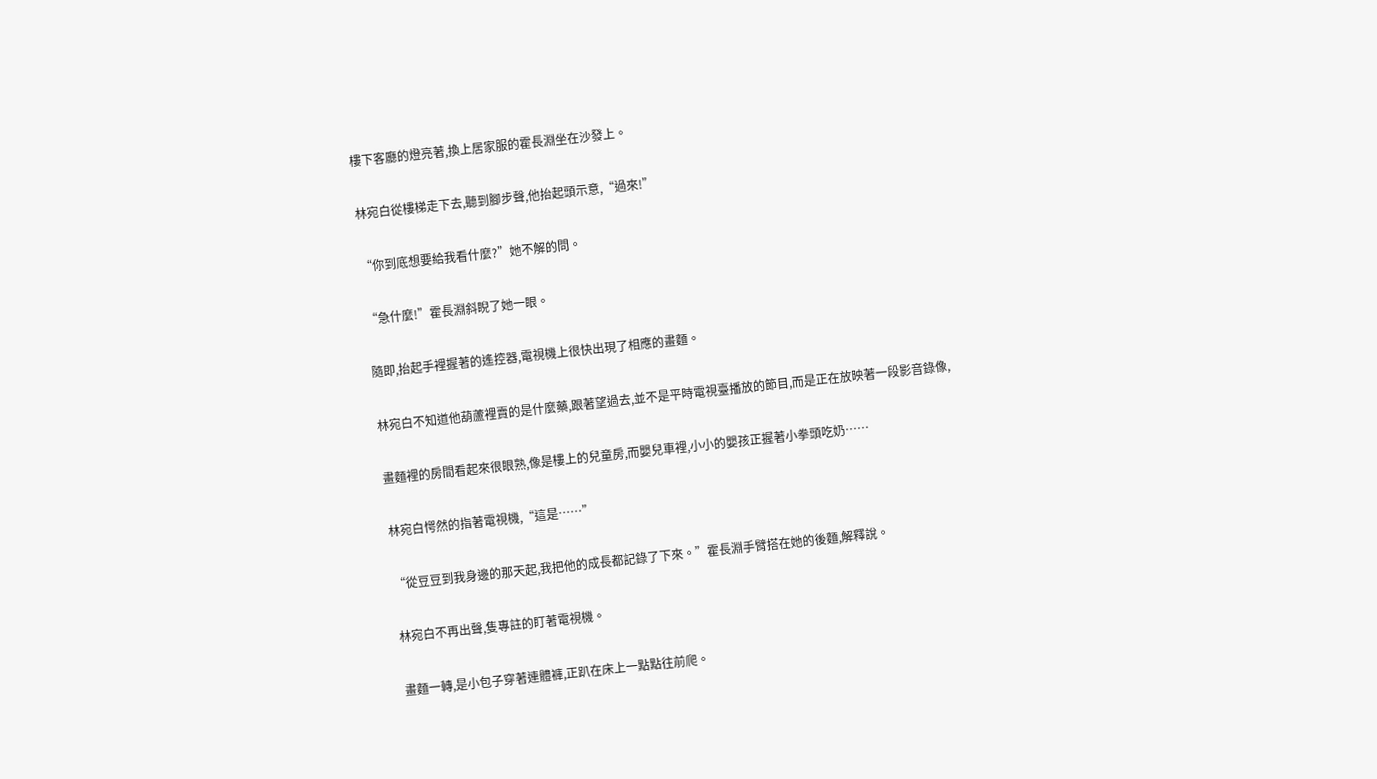樓下客廳的燈亮著,換上居家服的霍長淵坐在沙發上。

林宛白從樓梯走下去,聽到腳步聲,他抬起頭示意,“過來!”

“你到底想要給我看什麼?”她不解的問。

“急什麼!”霍長淵斜睨了她一眼。

隨即,抬起手裡握著的遙控器,電視機上很快出現了相應的畫麵。

林宛白不知道他葫蘆裡賣的是什麼藥,跟著望過去,並不是平時電視臺播放的節目,而是正在放映著一段影音錄像,

畫麵裡的房間看起來很眼熟,像是樓上的兒童房,而嬰兒車裡,小小的嬰孩正握著小拳頭吃奶……

林宛白愕然的指著電視機,“這是……”

“從豆豆到我身邊的那天起,我把他的成長都記錄了下來。”霍長淵手臂搭在她的後麵,解釋說。

林宛白不再出聲,隻專註的盯著電視機。

畫麵一轉,是小包子穿著連體褲,正趴在床上一點點往前爬。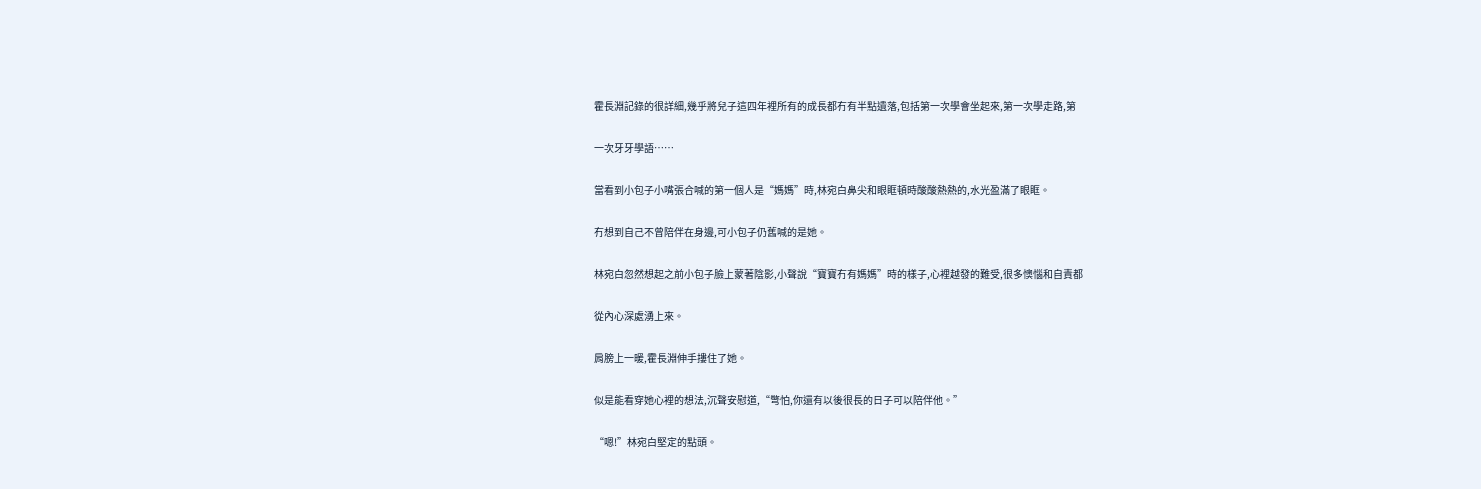霍長淵記錄的很詳細,幾乎將兒子這四年裡所有的成長都冇有半點遺落,包括第一次學會坐起來,第一次學走路,第

一次牙牙學語……

當看到小包子小嘴張合喊的第一個人是“媽媽”時,林宛白鼻尖和眼眶頓時酸酸熱熱的,水光盈滿了眼眶。

冇想到自己不曾陪伴在身邊,可小包子仍舊喊的是她。

林宛白忽然想起之前小包子臉上蒙著陰影,小聲說“寶寶冇有媽媽”時的樣子,心裡越發的難受,很多懊惱和自責都

從內心深處湧上來。

肩膀上一暖,霍長淵伸手摟住了她。

似是能看穿她心裡的想法,沉聲安慰道,“彆怕,你還有以後很長的日子可以陪伴他。”

“嗯!”林宛白堅定的點頭。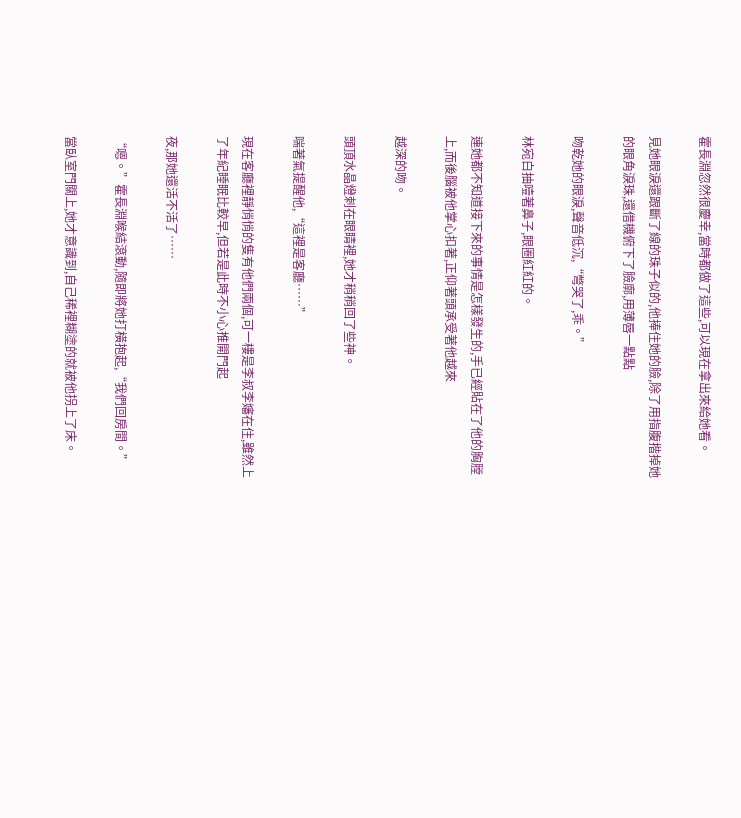霍長淵忽然很慶幸,當時都做了這些,可以現在拿出來給她看。

見她眼淚還跟斷了線的珠子似的,他捧住她的臉,除了用指腹揩掉她的眼角淚珠,還借機俯下了臉廓,用薄唇一點點

吻乾她的眼淚,聲音低沉,“彆哭了,乖。”

林宛白抽噎著鼻子,眼圈紅紅的。

連她都不知道接下來的事情是怎樣發生的,手已經貼在了他的胸膛上,而後腦被他掌心扣著,正仰著頭承受著他越來

越深的吻。

頭頂水晶燈刺在眼睛裡,她才稍稍回了些神。

喘著氣提醒他,“這裡是客廳……”

現在客廳裡靜悄悄的隻有他們兩個,可一樓是李叔李嬸在住,雖然上了年紀睡眠比較早,但若是此時不小心推開門起

夜,那她還活不活了……

“嗯。”霍長淵喉結滾動,隨即將她打橫抱起,“我們回房間。”

當臥室門關上,她才意識到,自己稀裡糊塗的就被他拐上了床。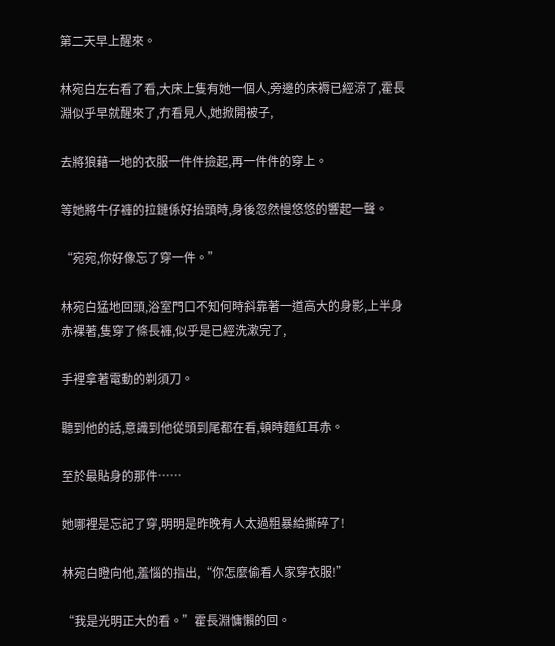第二天早上醒來。

林宛白左右看了看,大床上隻有她一個人,旁邊的床褥已經涼了,霍長淵似乎早就醒來了,冇看見人,她掀開被子,

去將狼藉一地的衣服一件件撿起,再一件件的穿上。

等她將牛仔褲的拉鏈係好抬頭時,身後忽然慢悠悠的響起一聲。

“宛宛,你好像忘了穿一件。”

林宛白猛地回頭,浴室門口不知何時斜靠著一道高大的身影,上半身赤裸著,隻穿了條長褲,似乎是已經洗漱完了,

手裡拿著電動的剃須刀。

聽到他的話,意識到他從頭到尾都在看,頓時麵紅耳赤。

至於最貼身的那件……

她哪裡是忘記了穿,明明是昨晚有人太過粗暴給撕碎了!

林宛白瞪向他,羞惱的指出,“你怎麼偷看人家穿衣服!”

“我是光明正大的看。”霍長淵慵懶的回。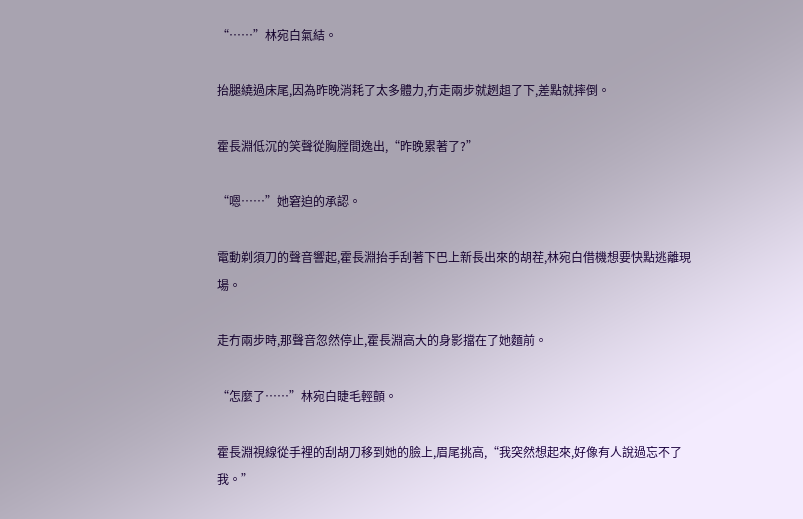“……”林宛白氣結。

抬腿繞過床尾,因為昨晚消耗了太多體力,冇走兩步就趔趄了下,差點就摔倒。

霍長淵低沉的笑聲從胸膛間逸出,“昨晚累著了?”

“嗯……”她窘迫的承認。

電動剃須刀的聲音響起,霍長淵抬手刮著下巴上新長出來的胡茬,林宛白借機想要快點逃離現場。

走冇兩步時,那聲音忽然停止,霍長淵高大的身影擋在了她麵前。

“怎麼了……”林宛白睫毛輕顫。

霍長淵視線從手裡的刮胡刀移到她的臉上,眉尾挑高,“我突然想起來,好像有人說過忘不了我。”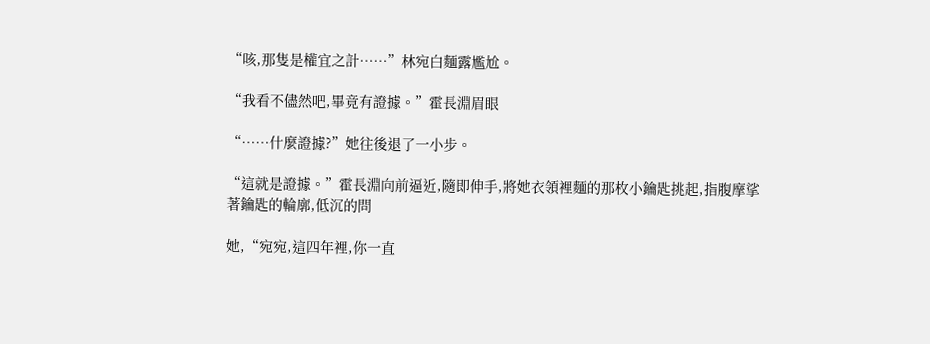“咳,那隻是權宜之計……”林宛白麵露尷尬。

“我看不儘然吧,畢竟有證據。”霍長淵眉眼

“……什麼證據?”她往後退了一小步。

“這就是證據。”霍長淵向前逼近,隨即伸手,將她衣領裡麵的那枚小鑰匙挑起,指腹摩挲著鑰匙的輪廓,低沉的問

她,“宛宛,這四年裡,你一直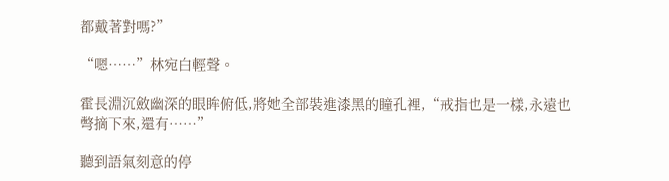都戴著對嗎?”

“嗯……”林宛白輕聲。

霍長淵沉斂幽深的眼眸俯低,將她全部裝進漆黑的瞳孔裡,“戒指也是一樣,永遠也彆摘下來,還有……”

聽到語氣刻意的停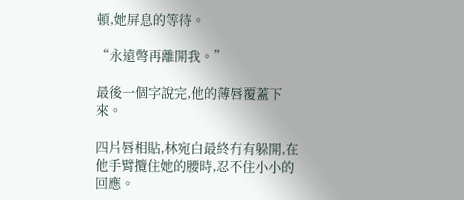頓,她屏息的等待。

“永遠彆再離開我。”

最後一個字說完,他的薄唇覆蓋下來。

四片唇相貼,林宛白最終冇有躲開,在他手臂攬住她的腰時,忍不住小小的回應。